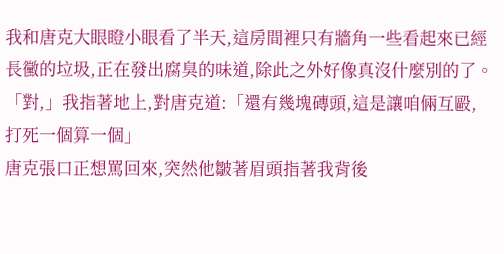我和唐克大眼瞪小眼看了半天,這房間裡只有牆角一些看起來已經長黴的垃圾,正在發出腐臭的味道,除此之外好像真沒什麼別的了。
「對,」我指著地上,對唐克道:「還有幾塊磚頭,這是讓咱倆互毆,打死一個算一個」
唐克張口正想罵回來,突然他皺著眉頭指著我背後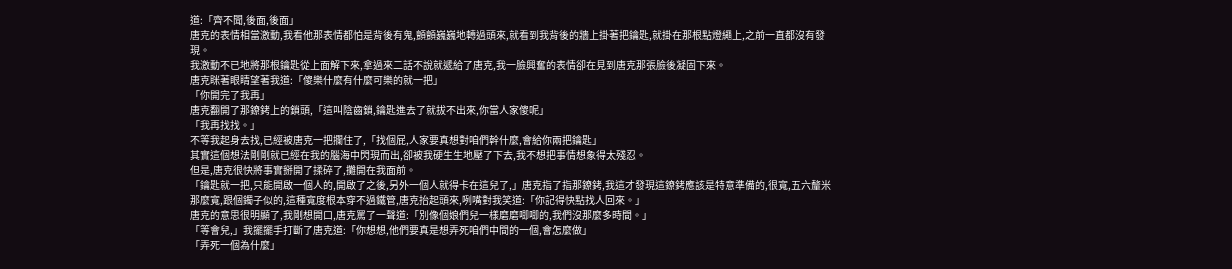道:「齊不聞,後面,後面」
唐克的表情相當激動,我看他那表情都怕是背後有鬼,顫顫巍巍地轉過頭來,就看到我背後的牆上掛著把鑰匙,就掛在那根點燈繩上,之前一直都沒有發現。
我激動不已地將那根鑰匙從上面解下來,拿過來二話不說就遞給了唐克,我一臉興奮的表情卻在見到唐克那張臉後凝固下來。
唐克眯著眼睛望著我道:「傻樂什麼有什麼可樂的就一把」
「你開完了我再」
唐克翻開了那鐐銬上的鎖頭,「這叫陰齒鎖,鑰匙進去了就拔不出來,你當人家傻呢」
「我再找找。」
不等我起身去找,已經被唐克一把攔住了,「找個屁,人家要真想對咱們幹什麼,會給你兩把鑰匙」
其實這個想法剛剛就已經在我的腦海中閃現而出,卻被我硬生生地壓了下去,我不想把事情想象得太殘忍。
但是,唐克很快將事實掰開了揉碎了,攤開在我面前。
「鑰匙就一把,只能開啟一個人的,開啟了之後,另外一個人就得卡在這兒了,」唐克指了指那鐐銬,我這才發現這鐐銬應該是特意準備的,很寬,五六釐米那麼寬,跟個鐲子似的,這種寬度根本穿不過鐵管,唐克抬起頭來,咧嘴對我笑道:「你記得快點找人回來。」
唐克的意思很明顯了,我剛想開口,唐克罵了一聲道:「別像個娘們兒一樣磨磨唧唧的,我們沒那麼多時間。」
「等會兒,」我擺擺手打斷了唐克道:「你想想,他們要真是想弄死咱們中間的一個,會怎麼做」
「弄死一個為什麼」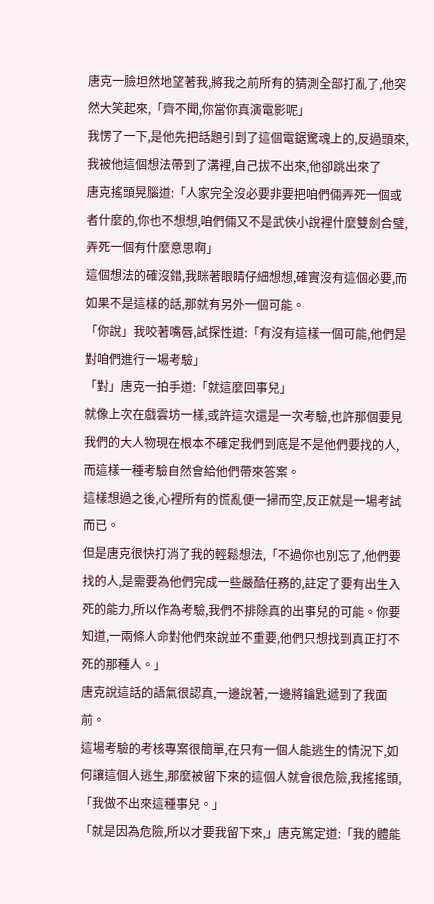唐克一臉坦然地望著我,將我之前所有的猜測全部打亂了,他突然大笑起來,「齊不聞,你當你真演電影呢」
我愣了一下,是他先把話題引到了這個電鋸驚魂上的,反過頭來,我被他這個想法帶到了溝裡,自己拔不出來,他卻跳出來了
唐克搖頭晃腦道:「人家完全沒必要非要把咱們倆弄死一個或者什麼的,你也不想想,咱們倆又不是武俠小說裡什麼雙劍合璧,弄死一個有什麼意思啊」
這個想法的確沒錯,我眯著眼睛仔細想想,確實沒有這個必要,而如果不是這樣的話,那就有另外一個可能。
「你說」我咬著嘴唇,試探性道:「有沒有這樣一個可能,他們是對咱們進行一場考驗」
「對」唐克一拍手道:「就這麼回事兒」
就像上次在戲雲坊一樣,或許這次還是一次考驗,也許那個要見我們的大人物現在根本不確定我們到底是不是他們要找的人,而這樣一種考驗自然會給他們帶來答案。
這樣想過之後,心裡所有的慌亂便一掃而空,反正就是一場考試而已。
但是唐克很快打消了我的輕鬆想法,「不過你也別忘了,他們要找的人,是需要為他們完成一些嚴酷任務的,註定了要有出生入死的能力,所以作為考驗,我們不排除真的出事兒的可能。你要知道,一兩條人命對他們來說並不重要,他們只想找到真正打不死的那種人。」
唐克說這話的語氣很認真,一邊說著,一邊將鑰匙遞到了我面前。
這場考驗的考核專案很簡單,在只有一個人能逃生的情況下,如何讓這個人逃生,那麼被留下來的這個人就會很危險,我搖搖頭,「我做不出來這種事兒。」
「就是因為危險,所以才要我留下來,」唐克篤定道:「我的體能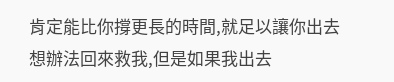肯定能比你撐更長的時間,就足以讓你出去想辦法回來救我,但是如果我出去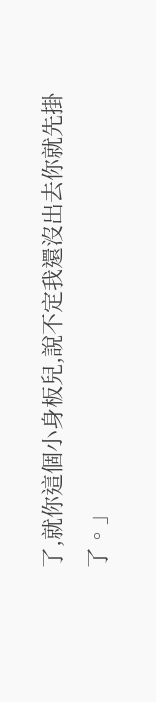了,就你這個小身板兒,說不定我還沒出去你就先掛了。」